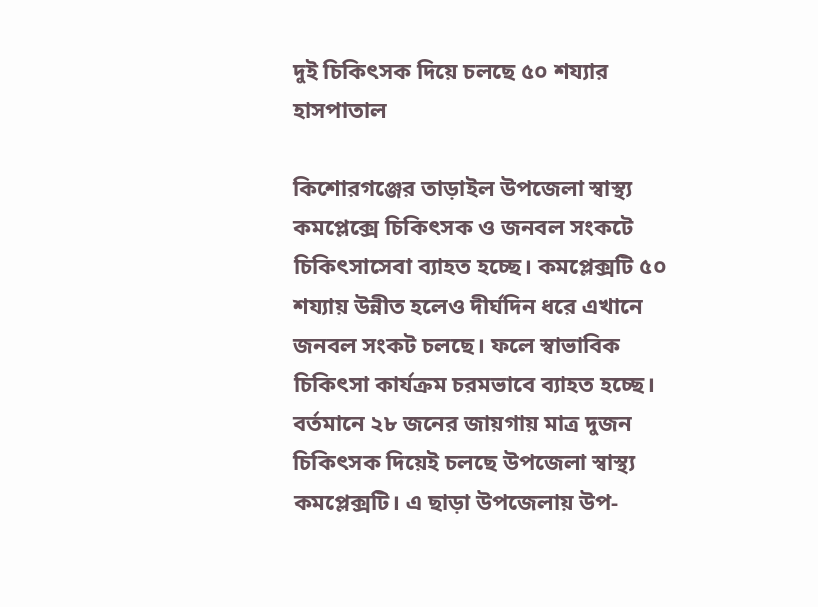দুই চিকিৎসক দিয়ে চলছে ৫০ শয্যার হাসপাতাল

কিশোরগঞ্জের তাড়াইল উপজেলা স্বাস্থ্য কমপ্লেক্সে চিকিৎসক ও জনবল সংকটে চিকিৎসাসেবা ব্যাহত হচ্ছে। কমপ্লেক্সটি ৫০ শয্যায় উন্নীত হলেও দীর্ঘদিন ধরে এখানে জনবল সংকট চলছে। ফলে স্বাভাবিক চিকিৎসা কার্যক্রম চরমভাবে ব্যাহত হচ্ছে। বর্তমানে ২৮ জনের জায়গায় মাত্র দুজন চিকিৎসক দিয়েই চলছে উপজেলা স্বাস্থ্য কমপ্লেক্সটি। এ ছাড়া উপজেলায় উপ-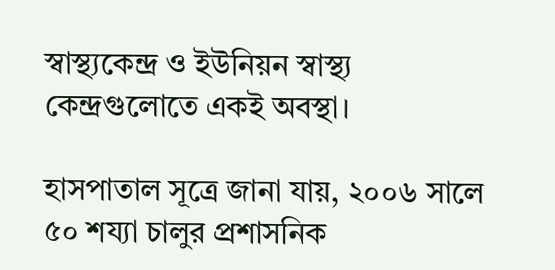স্বাস্থ্যকেন্দ্র ও ইউনিয়ন স্বাস্থ্য কেন্দ্রগুলোতে একই অবস্থা।

হাসপাতাল সূত্রে জানা যায়, ২০০৬ সালে ৫০ শয্যা চালুর প্রশাসনিক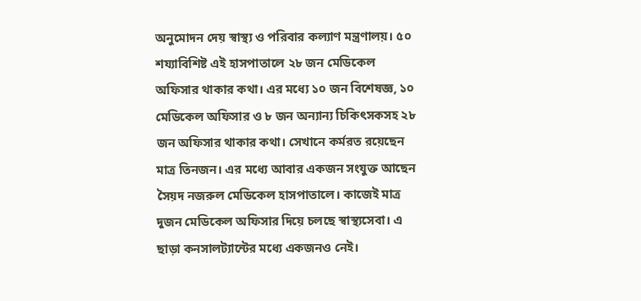অনুমোদন দেয় স্বাস্থ্য ও পরিবার কল্যাণ মন্ত্রণালয়। ৫০ শয্যাবিশিষ্ট এই হাসপাতালে ২৮ জন মেডিকেল অফিসার থাকার কথা। এর মধ্যে ১০ জন বিশেষজ্ঞ, ১০ মেডিকেল অফিসার ও ৮ জন অন্যান্য চিকিৎসকসহ ২৮ জন অফিসার থাকার কথা। সেখানে কর্মরত রয়েছেন মাত্র তিনজন। এর মধ্যে আবার একজন সংযুক্ত আছেন সৈয়দ নজরুল মেডিকেল হাসপাতালে। কাজেই মাত্র দুজন মেডিকেল অফিসার দিয়ে চলছে স্বাস্থ্যসেবা। এ ছাড়া কনসালট্যান্টের মধ্যে একজনও নেই।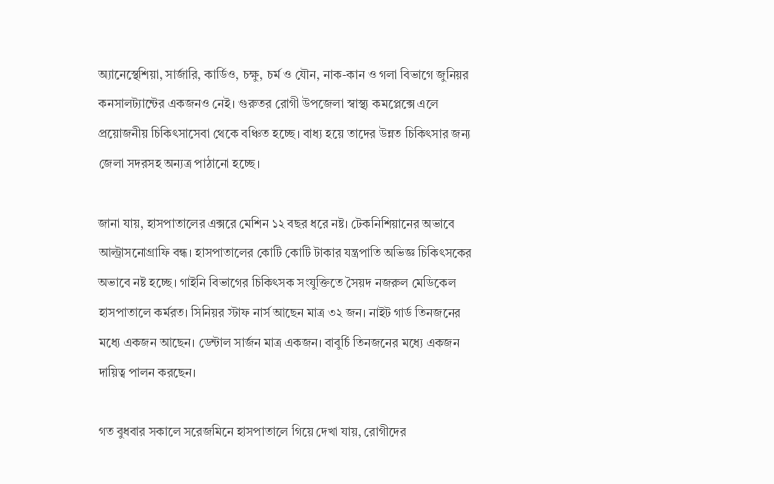অ্যানেস্থেশিয়া, সার্জারি, কার্ডিও, চক্ষু, চর্ম ও যৌন, নাক-কান ও গলা বিভাগে জুনিয়র কনসালট্যান্টের একজনও নেই। গুরুতর রোগী উপজেলা স্বাস্থ্য কমপ্লেক্সে এলে প্রয়োজনীয় চিকিৎসাসেবা থেকে বঞ্চিত হচ্ছে। বাধ্য হয়ে তাদের উন্নত চিকিৎসার জন্য জেলা সদরসহ অন্যত্র পাঠানো হচ্ছে।

জানা যায়, হাসপাতালের এক্সরে মেশিন ১২ বছর ধরে নষ্ট। টেকনিশিয়ানের অভাবে আল্ট্রাসনোগ্রাফি বন্ধ। হাসপাতালের কোটি কোটি টাকার যন্ত্রপাতি অভিজ্ঞ চিকিৎসকের অভাবে নষ্ট হচ্ছে। গাইনি বিভাগের চিকিৎসক সংযুক্তিতে সৈয়দ নজরুল মেডিকেল হাসপাতালে কর্মরত। সিনিয়র স্টাফ নার্স আছেন মাত্র ৩২ জন। নাইট গার্ড তিনজনের মধ্যে একজন আছেন। ডেন্টাল সার্জন মাত্র একজন। বাবুর্চি তিনজনের মধ্যে একজন দায়িত্ব পালন করছেন।

গত বুধবার সকালে সরেজমিনে হাসপাতালে গিয়ে দেখা যায়, রোগীদের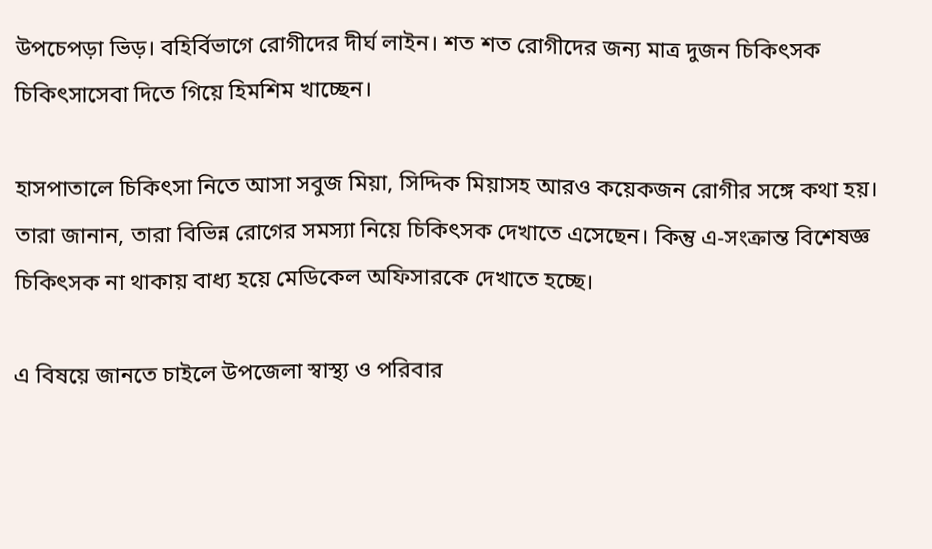উপচেপড়া ভিড়। বহির্বিভাগে রোগীদের দীর্ঘ লাইন। শত শত রোগীদের জন্য মাত্র দুজন চিকিৎসক চিকিৎসাসেবা দিতে গিয়ে হিমশিম খাচ্ছেন।

হাসপাতালে চিকিৎসা নিতে আসা সবুজ মিয়া, সিদ্দিক মিয়াসহ আরও কয়েকজন রোগীর সঙ্গে কথা হয়। তারা জানান, তারা বিভিন্ন রোগের সমস্যা নিয়ে চিকিৎসক দেখাতে এসেছেন। কিন্তু এ-সংক্রান্ত বিশেষজ্ঞ চিকিৎসক না থাকায় বাধ্য হয়ে মেডিকেল অফিসারকে দেখাতে হচ্ছে।

এ বিষয়ে জানতে চাইলে উপজেলা স্বাস্থ্য ও পরিবার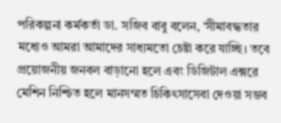পরিকল্পনা কর্মকর্তা ডা. সজিব বাবু বলেন, ‘সীমাবদ্ধতার মধ্যেও আমরা আমাদের সাধ্যমতো চেষ্টা করে যাচ্ছি। তবে প্রয়োজনীয় জনবল বাড়ানো হলে এবং ডিজিটাল এক্সরে মেশিন নিশ্চিত হলে মানসম্মত চিকিৎসাসেবা দেওয়া সম্ভব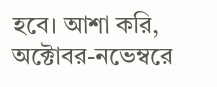হবে। আশা করি, অক্টোবর-নভেম্বরে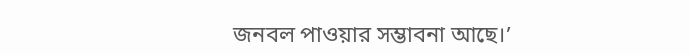জনবল পাওয়ার সম্ভাবনা আছে।’